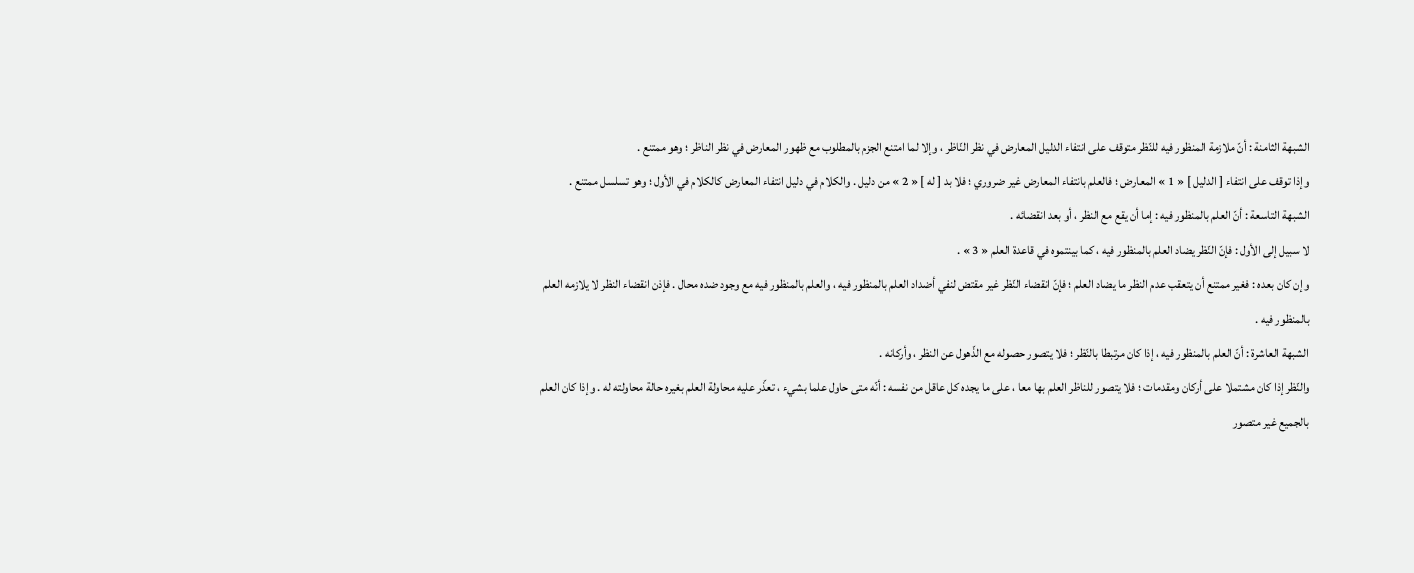الشبهة الثامنة : أنّ ملازمة المنظور فيه للنّظر متوقف على انتفاء الدليل المعارض في نظر النّاظر ، وإلا لما امتنع الجزم بالمطلوب مع ظهور المعارض في نظر الناظر ؛ وهو ممتنع .
وإذا توقف على انتفاء [ الدليل ] « 1 » المعارض ؛ فالعلم بانتفاء المعارض غير ضروري ؛ فلا بد [ له ] « 2 » من دليل . والكلام في دليل انتفاء المعارض كالكلام في الأول ؛ وهو تسلسل ممتنع .
الشبهة التاسعة : أنّ العلم بالمنظور فيه : إما أن يقع مع النظر ، أو بعد انقضائه .
لا سبيل إلى الأول : فإنّ النّظر يضاد العلم بالمنظور فيه ، كما بينتموه في قاعدة العلم « 3 » .
وإن كان بعده : فغير ممتنع أن يتعقب عدم النظر ما يضاد العلم ؛ فإنّ انقضاء النّظر غير مقتض لنفي أضداد العلم بالمنظور فيه ، والعلم بالمنظور فيه مع وجود ضده محال . فإذن انقضاء النظر لا يلازمه العلم بالمنظور فيه .
الشبهة العاشرة : أنّ العلم بالمنظور فيه ، إذا كان مرتبطا بالنّظر ؛ فلا يتصور حصوله مع الذّهول عن النظر ، وأركانه .
والنّظر إذا كان مشتملا على أركان ومقدمات ؛ فلا يتصور للناظر العلم بها معا ، على ما يجده كل عاقل من نفسه : أنّه متى حاول علما بشيء ، تعذّر عليه محاولة العلم بغيره حالة محاولته له . وإذا كان العلم بالجميع غير متصور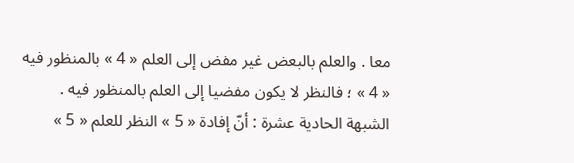معا . والعلم بالبعض غير مفض إلى العلم « 4 » بالمنظور فيه « 4 » ؛ فالنظر لا يكون مفضيا إلى العلم بالمنظور فيه .
الشبهة الحادية عشرة : أنّ إفادة « 5 » النظر للعلم « 5 »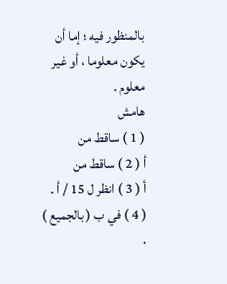بالمنظور فيه ؛ إما أن يكون معلوما ، أو غير معلوم .
هامش
( 1 ) ساقط من
أ ( 2 ) ساقط من
أ ( 3 ) انظر ل 15 / أ .
( 4 ) في ب ( بالجميع ) .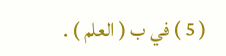( 5 ) في ب ( العلم ) .